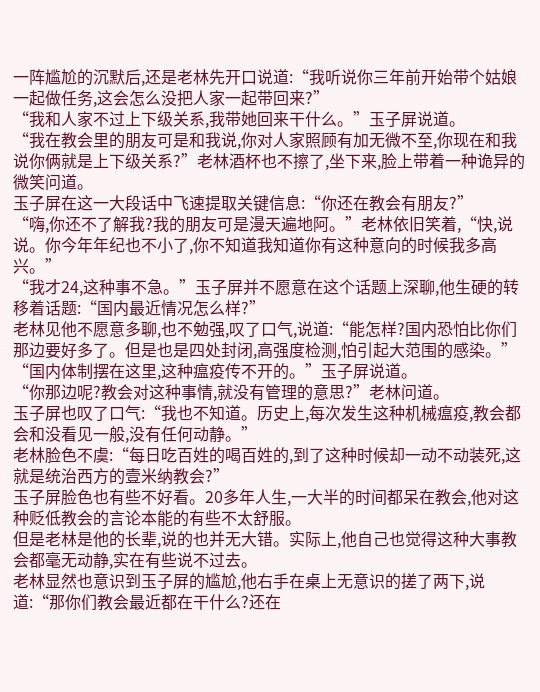一阵尴尬的沉默后,还是老林先开口说道:“我听说你三年前开始带个姑娘一起做任务,这会怎么没把人家一起带回来?”
“我和人家不过上下级关系,我带她回来干什么。”玉子屏说道。
“我在教会里的朋友可是和我说,你对人家照顾有加无微不至,你现在和我说你俩就是上下级关系?”老林酒杯也不擦了,坐下来,脸上带着一种诡异的微笑问道。
玉子屏在这一大段话中飞速提取关键信息:“你还在教会有朋友?”
“嗨,你还不了解我?我的朋友可是漫天遍地阿。”老林依旧笑着,“快,说说。你今年年纪也不小了,你不知道我知道你有这种意向的时候我多高兴。”
“我才24,这种事不急。”玉子屏并不愿意在这个话题上深聊,他生硬的转移着话题:“国内最近情况怎么样?”
老林见他不愿意多聊,也不勉强,叹了口气,说道:“能怎样?国内恐怕比你们那边要好多了。但是也是四处封闭,高强度检测,怕引起大范围的感染。”
“国内体制摆在这里,这种瘟疫传不开的。”玉子屏说道。
“你那边呢?教会对这种事情,就没有管理的意思?”老林问道。
玉子屏也叹了口气:“我也不知道。历史上,每次发生这种机械瘟疫,教会都会和没看见一般,没有任何动静。”
老林脸色不虞:“每日吃百姓的喝百姓的,到了这种时候却一动不动装死,这就是统治西方的壹米纳教会?”
玉子屏脸色也有些不好看。20多年人生,一大半的时间都呆在教会,他对这种贬低教会的言论本能的有些不太舒服。
但是老林是他的长辈,说的也并无大错。实际上,他自己也觉得这种大事教会都毫无动静,实在有些说不过去。
老林显然也意识到玉子屏的尴尬,他右手在桌上无意识的搓了两下,说道:“那你们教会最近都在干什么?还在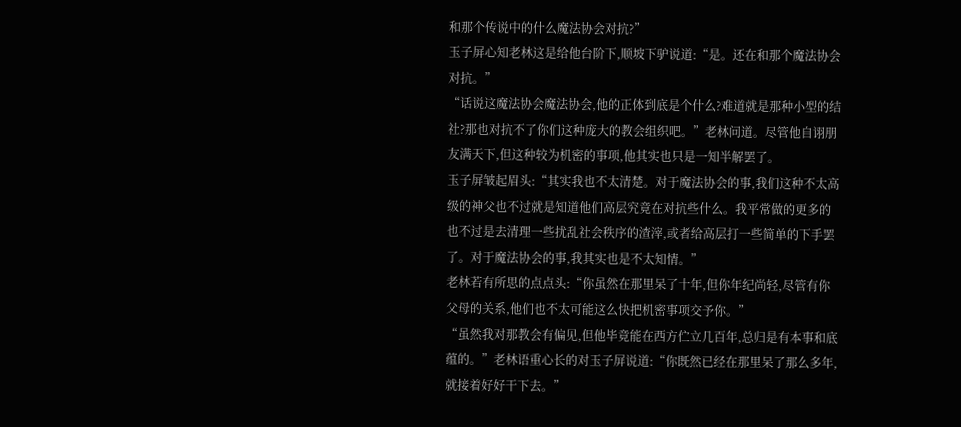和那个传说中的什么魔法协会对抗?”
玉子屏心知老林这是给他台阶下,顺坡下驴说道:“是。还在和那个魔法协会对抗。”
“话说这魔法协会魔法协会,他的正体到底是个什么?难道就是那种小型的结社?那也对抗不了你们这种庞大的教会组织吧。”老林问道。尽管他自诩朋友满天下,但这种较为机密的事项,他其实也只是一知半解罢了。
玉子屏皱起眉头:“其实我也不太清楚。对于魔法协会的事,我们这种不太高级的神父也不过就是知道他们高层究竟在对抗些什么。我平常做的更多的也不过是去清理一些扰乱社会秩序的渣滓,或者给高层打一些简单的下手罢了。对于魔法协会的事,我其实也是不太知情。”
老林若有所思的点点头:“你虽然在那里呆了十年,但你年纪尚轻,尽管有你父母的关系,他们也不太可能这么快把机密事项交予你。”
“虽然我对那教会有偏见,但他毕竟能在西方伫立几百年,总归是有本事和底蕴的。”老林语重心长的对玉子屏说道:“你既然已经在那里呆了那么多年,就接着好好干下去。”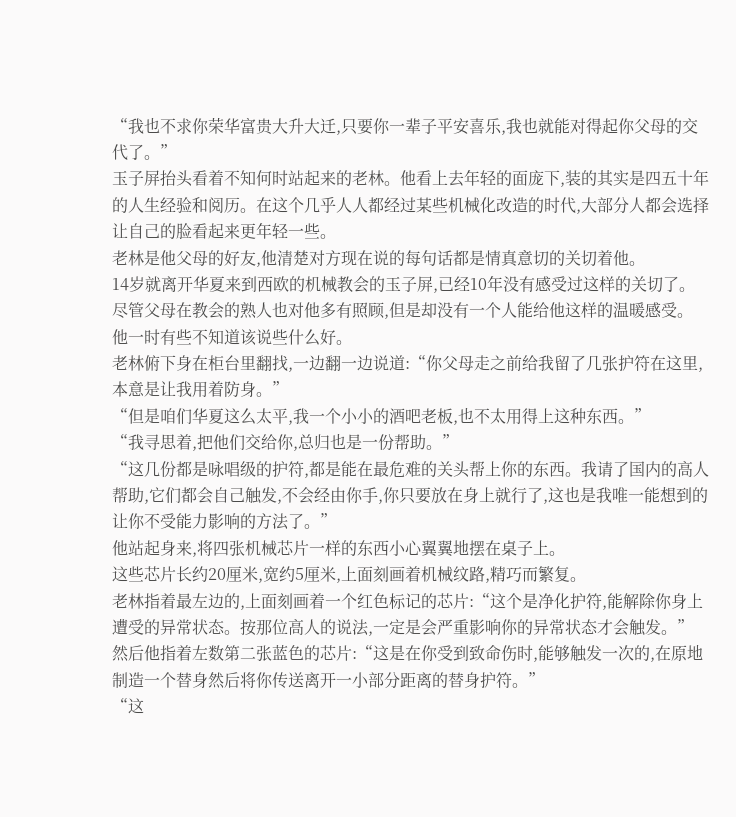“我也不求你荣华富贵大升大迁,只要你一辈子平安喜乐,我也就能对得起你父母的交代了。”
玉子屏抬头看着不知何时站起来的老林。他看上去年轻的面庞下,装的其实是四五十年的人生经验和阅历。在这个几乎人人都经过某些机械化改造的时代,大部分人都会选择让自己的脸看起来更年轻一些。
老林是他父母的好友,他清楚对方现在说的每句话都是情真意切的关切着他。
14岁就离开华夏来到西欧的机械教会的玉子屏,已经10年没有感受过这样的关切了。
尽管父母在教会的熟人也对他多有照顾,但是却没有一个人能给他这样的温暖感受。
他一时有些不知道该说些什么好。
老林俯下身在柜台里翻找,一边翻一边说道:“你父母走之前给我留了几张护符在这里,本意是让我用着防身。”
“但是咱们华夏这么太平,我一个小小的酒吧老板,也不太用得上这种东西。”
“我寻思着,把他们交给你,总归也是一份帮助。”
“这几份都是咏唱级的护符,都是能在最危难的关头帮上你的东西。我请了国内的高人帮助,它们都会自己触发,不会经由你手,你只要放在身上就行了,这也是我唯一能想到的让你不受能力影响的方法了。”
他站起身来,将四张机械芯片一样的东西小心翼翼地摆在桌子上。
这些芯片长约20厘米,宽约5厘米,上面刻画着机械纹路,精巧而繁复。
老林指着最左边的,上面刻画着一个红色标记的芯片:“这个是净化护符,能解除你身上遭受的异常状态。按那位高人的说法,一定是会严重影响你的异常状态才会触发。”
然后他指着左数第二张蓝色的芯片:“这是在你受到致命伤时,能够触发一次的,在原地制造一个替身然后将你传送离开一小部分距离的替身护符。”
“这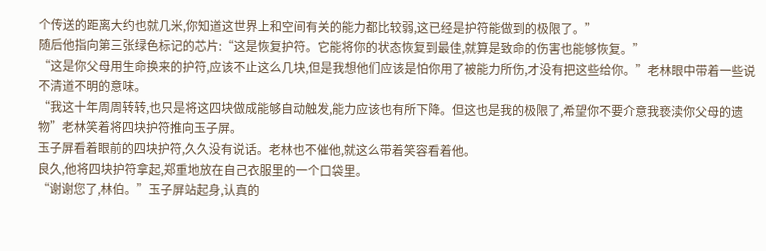个传送的距离大约也就几米,你知道这世界上和空间有关的能力都比较弱,这已经是护符能做到的极限了。”
随后他指向第三张绿色标记的芯片:“这是恢复护符。它能将你的状态恢复到最佳,就算是致命的伤害也能够恢复。”
“这是你父母用生命换来的护符,应该不止这么几块,但是我想他们应该是怕你用了被能力所伤,才没有把这些给你。”老林眼中带着一些说不清道不明的意味。
“我这十年周周转转,也只是将这四块做成能够自动触发,能力应该也有所下降。但这也是我的极限了,希望你不要介意我亵渎你父母的遗物”老林笑着将四块护符推向玉子屏。
玉子屏看着眼前的四块护符,久久没有说话。老林也不催他,就这么带着笑容看着他。
良久,他将四块护符拿起,郑重地放在自己衣服里的一个口袋里。
“谢谢您了,林伯。”玉子屏站起身,认真的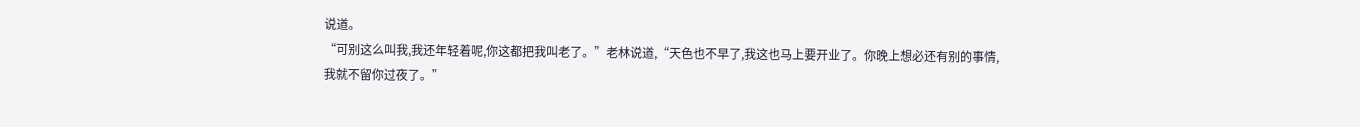说道。
“可别这么叫我,我还年轻着呢,你这都把我叫老了。”老林说道,“天色也不早了,我这也马上要开业了。你晚上想必还有别的事情,我就不留你过夜了。”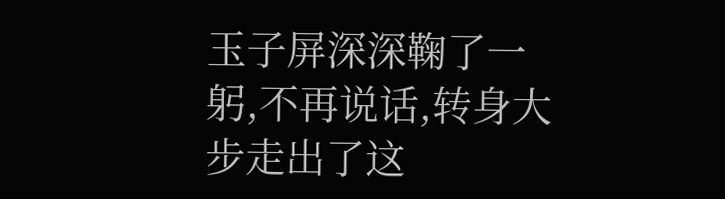玉子屏深深鞠了一躬,不再说话,转身大步走出了这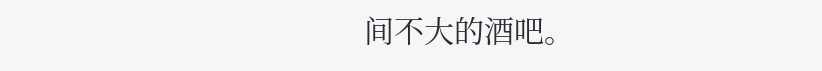间不大的酒吧。